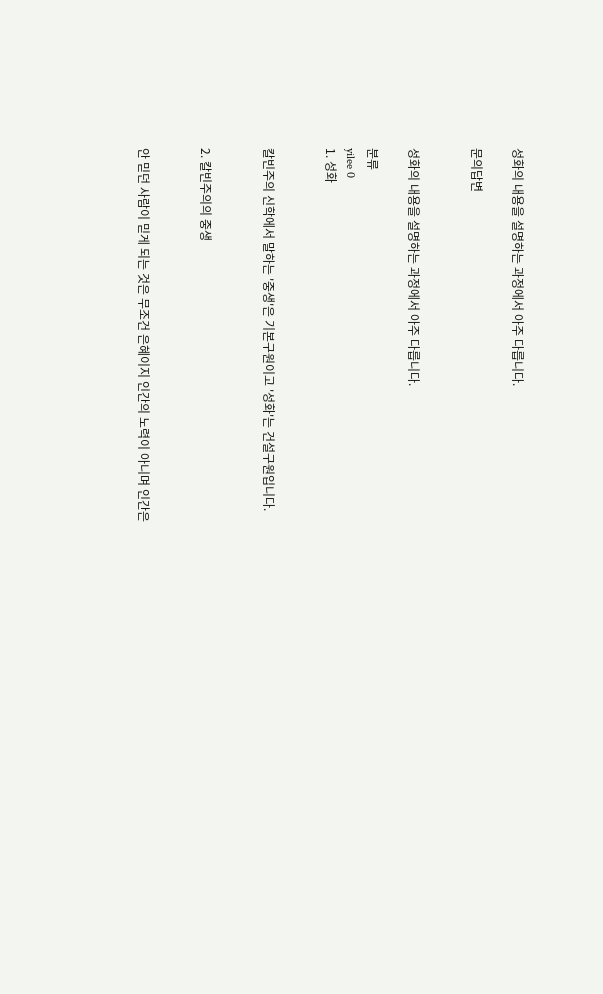성화의 내용을 설명하는 과정에서 아주 다릅니다.

문의답변


성화의 내용을 설명하는 과정에서 아주 다릅니다.

분류
yilee 0
1. 성화


칼빈주의 신학에서 말하는 '중생'은 기본구원이고 '성화'는 건설구원입니다.


2. 칼빈주의의 중생


안 믿던 사람이 믿게 되는 것은 무조건 은혜이지 인간의 노력이 아니며 인간은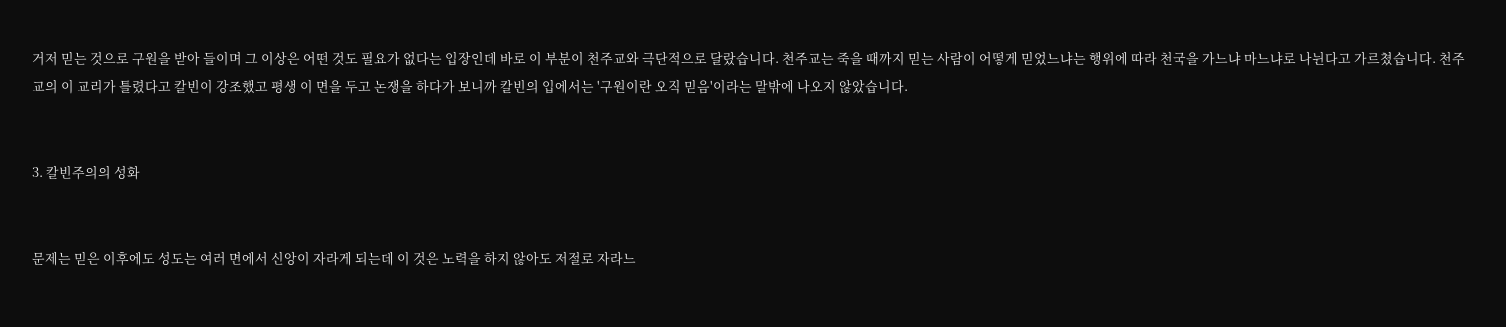거저 믿는 것으로 구원을 받아 들이며 그 이상은 어떤 것도 필요가 없다는 입장인데 바로 이 부분이 천주교와 극단적으로 달랐습니다. 천주교는 죽을 때까지 믿는 사람이 어떻게 믿었느냐는 행위에 따라 천국을 가느냐 마느냐로 나뉜다고 가르쳤습니다. 천주교의 이 교리가 틀렸다고 칼빈이 강조했고 평생 이 면을 두고 논쟁을 하다가 보니까 칼빈의 입에서는 '구원이란 오직 믿음'이라는 말밖에 나오지 않았습니다.


3. 칼빈주의의 성화


문제는 믿은 이후에도 성도는 여러 면에서 신앙이 자라게 되는데 이 것은 노력을 하지 않아도 저절로 자라느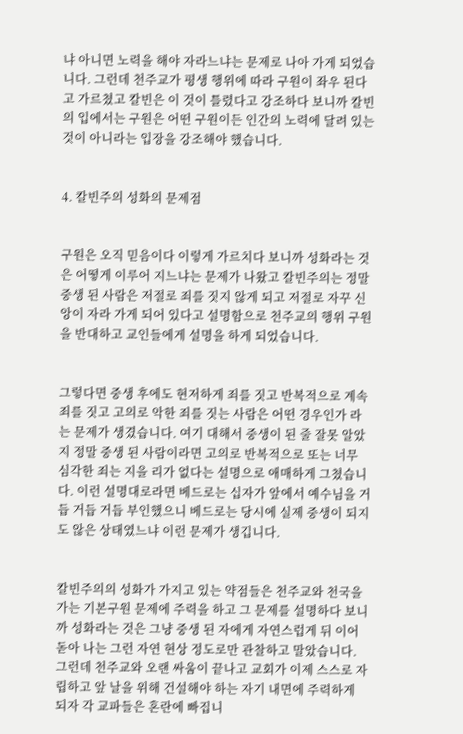냐 아니면 노력을 해야 자라느냐는 문제로 나아 가게 되었습니다. 그런데 천주교가 평생 행위에 따라 구원이 좌우 된다고 가르쳤고 칼빈은 이 것이 틀렸다고 강조하다 보니까 칼빈의 입에서는 구원은 어떤 구원이든 인간의 노력에 달려 있는 것이 아니라는 입장을 강조해야 했습니다.


4. 칼빈주의 성화의 문제점


구원은 오직 믿음이다 이렇게 가르치다 보니까 성화라는 것은 어떻게 이루어 지느냐는 문제가 나왔고 칼빈주의는 정말 중생 된 사람은 저절로 죄를 짓지 않게 되고 저절로 자꾸 신앙이 자라 가게 되어 있다고 설명함으로 천주교의 행위 구원을 반대하고 교인들에게 설명을 하게 되었습니다.


그렇다면 중생 후에도 현저하게 죄를 짓고 반복적으로 계속 죄를 짓고 고의로 악한 죄를 짓는 사람은 어떤 경우인가 라는 문제가 생겼습니다. 여기 대해서 중생이 된 줄 잘못 알았지 정말 중생 된 사람이라면 고의로 반복적으로 또는 너무 심각한 죄는 지을 리가 없다는 설명으로 애매하게 그쳤습니다. 이런 설명대로라면 베드로는 십자가 앞에서 예수님을 거듭 거듭 거듭 부인했으니 베드로는 당시에 실제 중생이 되지도 않은 상태였느냐 이런 문제가 생깁니다.


칼빈주의의 성화가 가지고 있는 약점들은 천주교와 천국을 가는 기본구원 문제에 주력을 하고 그 문제를 설명하다 보니까 성화라는 것은 그냥 중생 된 자에게 자연스럽게 뒤 이어 돋아 나는 그런 자연 현상 정도로만 관찰하고 말았습니다. 그런데 천주교와 오랜 싸움이 끝나고 교회가 이제 스스로 자립하고 앞 날을 위해 건설해야 하는 자기 내면에 주력하게 되자 각 교파들은 혼란에 빠집니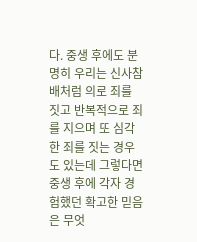다. 중생 후에도 분명히 우리는 신사참배처럼 의로 죄를 짓고 반복적으로 죄를 지으며 또 심각한 죄를 짓는 경우도 있는데 그렇다면 중생 후에 각자 경험했던 확고한 믿음은 무엇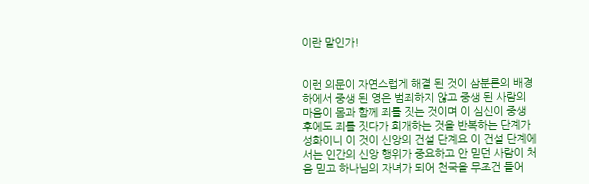이란 말인가!


이런 의문이 자연스럽게 해결 된 것이 삼분론의 배경 하에서 중생 된 영은 범죄하지 않고 중생 된 사람의 마음이 몸과 함께 죄를 짓는 것이며 이 심신이 중생 후에도 죄를 짓다가 회개하는 것을 반복하는 단계가 성화이니 이 것이 신앙의 건설 단계요 이 건설 단계에서는 인간의 신앙 행위가 중요하고 안 믿던 사람이 처음 믿고 하나님의 자녀가 되어 천국을 무조건 들어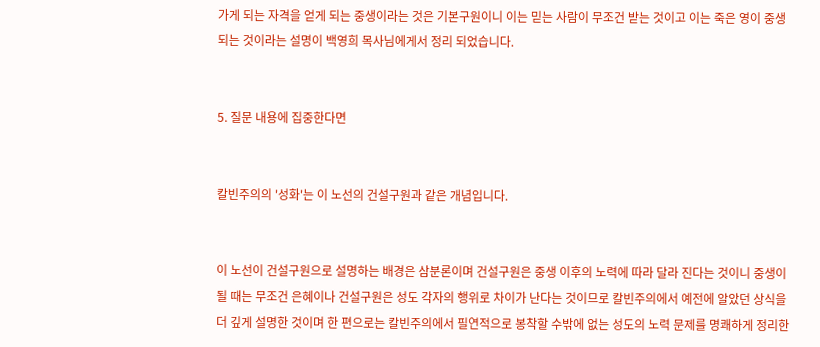가게 되는 자격을 얻게 되는 중생이라는 것은 기본구원이니 이는 믿는 사람이 무조건 받는 것이고 이는 죽은 영이 중생 되는 것이라는 설명이 백영희 목사님에게서 정리 되었습니다.


5. 질문 내용에 집중한다면


칼빈주의의 '성화'는 이 노선의 건설구원과 같은 개념입니다.


이 노선이 건설구원으로 설명하는 배경은 삼분론이며 건설구원은 중생 이후의 노력에 따라 달라 진다는 것이니 중생이 될 때는 무조건 은혜이나 건설구원은 성도 각자의 행위로 차이가 난다는 것이므로 칼빈주의에서 예전에 알았던 상식을 더 깊게 설명한 것이며 한 편으로는 칼빈주의에서 필연적으로 봉착할 수밖에 없는 성도의 노력 문제를 명쾌하게 정리한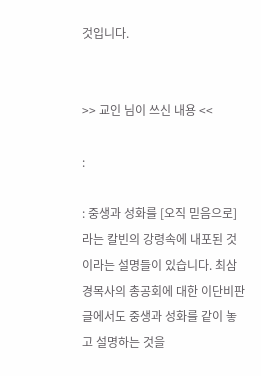것입니다.


>> 교인 님이 쓰신 내용 <<

:

: 중생과 성화를 [오직 믿음으로]라는 칼빈의 강령속에 내포된 것이라는 설명들이 있습니다. 최삼경목사의 총공회에 대한 이단비판글에서도 중생과 성화를 같이 놓고 설명하는 것을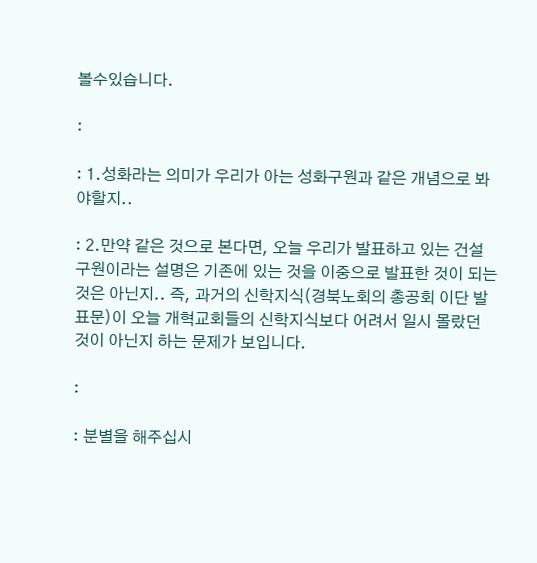볼수있습니다.

:

: 1.성화라는 의미가 우리가 아는 성화구원과 같은 개념으로 봐야할지..

: 2.만약 같은 것으로 본다면, 오늘 우리가 발표하고 있는 건설구원이라는 설명은 기존에 있는 것을 이중으로 발표한 것이 되는 것은 아닌지.. 즉, 과거의 신학지식(경북노회의 총공회 이단 발표문)이 오늘 개혁교회들의 신학지식보다 어려서 일시 몰랐던 것이 아닌지 하는 문제가 보입니다.

:

: 분별을 해주십시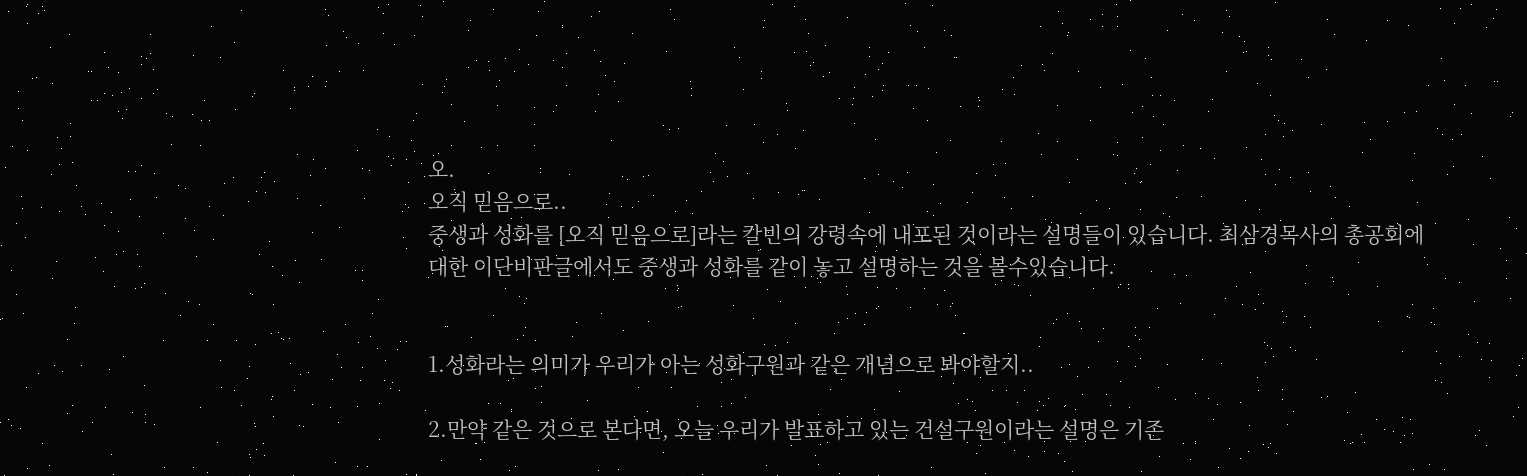오.
오직 믿음으로..
중생과 성화를 [오직 믿음으로]라는 칼빈의 강령속에 내포된 것이라는 설명들이 있습니다. 최삼경목사의 총공회에 대한 이단비판글에서도 중생과 성화를 같이 놓고 설명하는 것을 볼수있습니다.


1.성화라는 의미가 우리가 아는 성화구원과 같은 개념으로 봐야할지..

2.만약 같은 것으로 본다면, 오늘 우리가 발표하고 있는 건설구원이라는 설명은 기존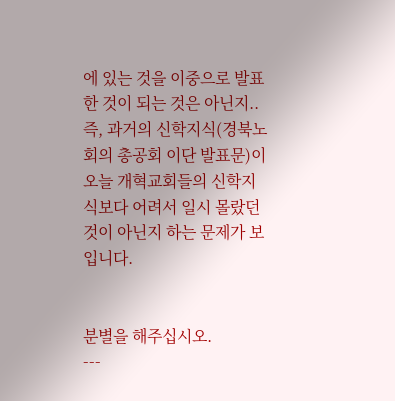에 있는 것을 이중으로 발표한 것이 되는 것은 아닌지.. 즉, 과거의 신학지식(경북노회의 총공회 이단 발표문)이 오늘 개혁교회들의 신학지식보다 어려서 일시 몰랐던 것이 아닌지 하는 문제가 보입니다.


분별을 해주십시오.
---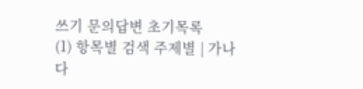쓰기 문의답변 초기목록
(1) 항목별 검색 주제별 | 가나다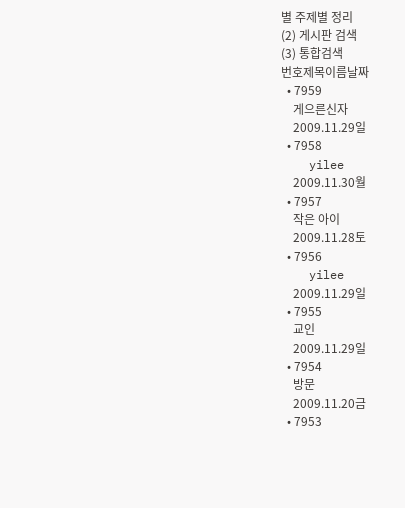별 주제별 정리
(2) 게시판 검색
(3) 통합검색
번호제목이름날짜
  • 7959
    게으른신자
    2009.11.29일
  • 7958
    yilee
    2009.11.30월
  • 7957
    작은 아이
    2009.11.28토
  • 7956
    yilee
    2009.11.29일
  • 7955
    교인
    2009.11.29일
  • 7954
    방문
    2009.11.20금
  • 7953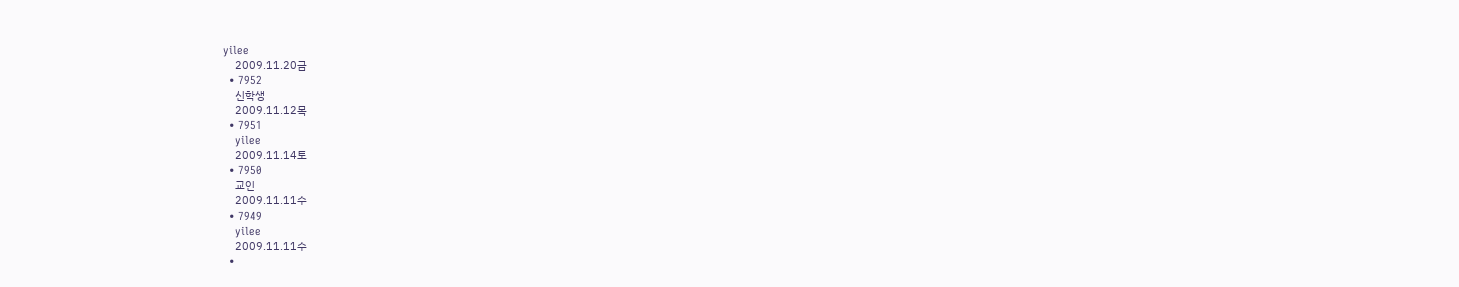yilee
    2009.11.20금
  • 7952
    신학생
    2009.11.12목
  • 7951
    yilee
    2009.11.14토
  • 7950
    교인
    2009.11.11수
  • 7949
    yilee
    2009.11.11수
  •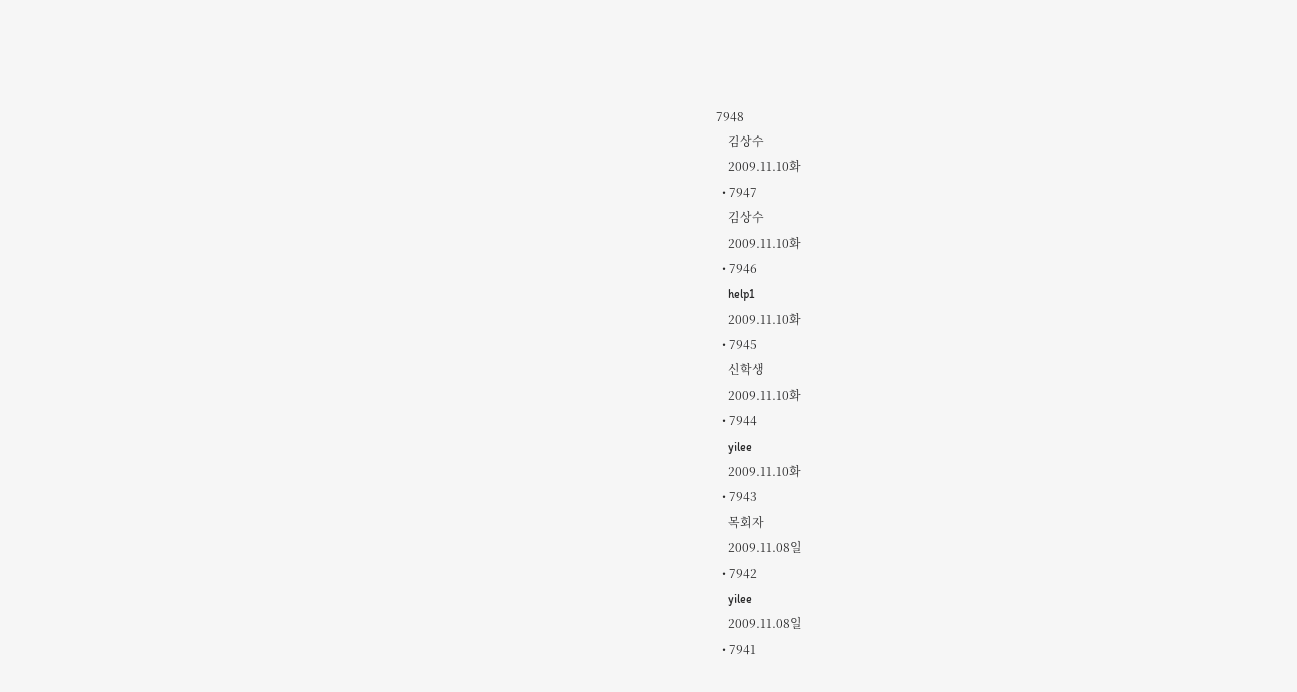7948
    김상수
    2009.11.10화
  • 7947
    김상수
    2009.11.10화
  • 7946
    help1
    2009.11.10화
  • 7945
    신학생
    2009.11.10화
  • 7944
    yilee
    2009.11.10화
  • 7943
    목회자
    2009.11.08일
  • 7942
    yilee
    2009.11.08일
  • 7941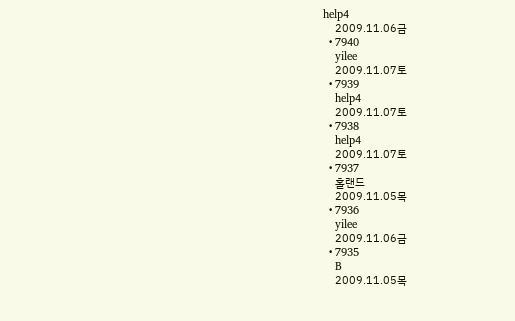help4
    2009.11.06금
  • 7940
    yilee
    2009.11.07토
  • 7939
    help4
    2009.11.07토
  • 7938
    help4
    2009.11.07토
  • 7937
    홀랜드
    2009.11.05목
  • 7936
    yilee
    2009.11.06금
  • 7935
    B
    2009.11.05목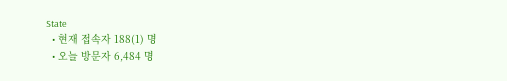State
  • 현재 접속자 188(1) 명
  • 오늘 방문자 6,484 명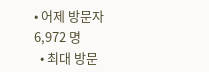• 어제 방문자 6,972 명
  • 최대 방문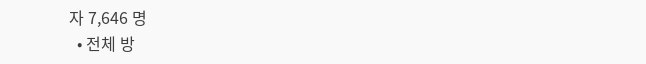자 7,646 명
  • 전체 방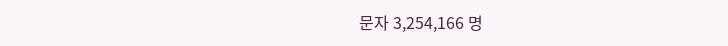문자 3,254,166 명